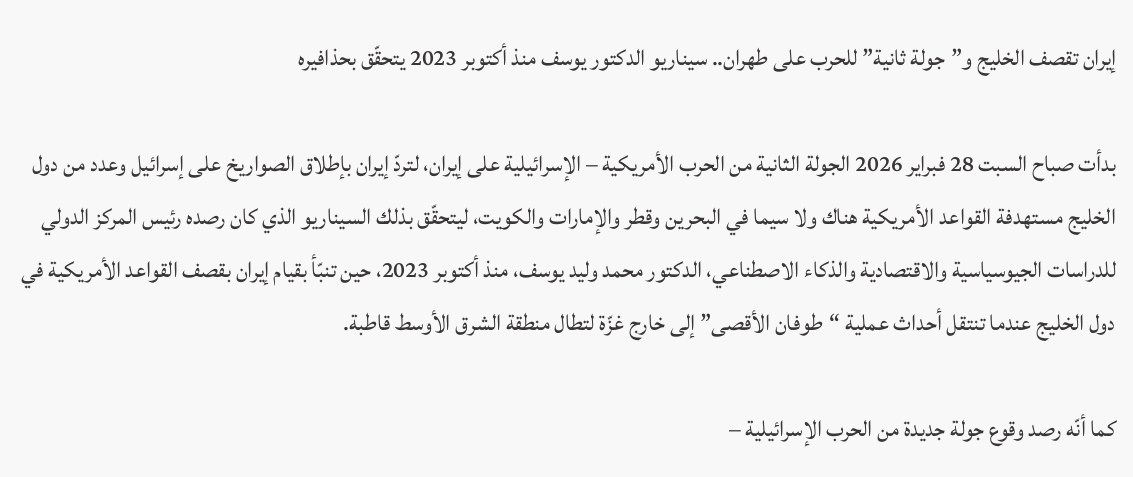إيران تقصف الخليج و”جولة ثانية” للحرب على طهران.. سيناريو الدكتور يوسف منذ أكتوبر 2023 يتحقّق بحذافيره

بدأت صباح السبت 28 فبراير 2026 الجولة الثانية من الحرب الأمريكية – الإسرائيلية على إيران، لتردّ إيران بإطلاق الصواريخ على إسرائيل وعدد من دول الخليج مستهدفة القواعد الأمريكية هناك ولا سيما في البحرين وقطر والإمارات والكويت، ليتحقّق بذلك السيناريو الذي كان رصده رئيس المركز الدولي للدراسات الجيوسياسية والاقتصادية والذكاء الاصطناعي، الدكتور محمد وليد يوسف، منذ أكتوبر 2023، حين تنبّأ بقيام إيران بقصف القواعد الأمريكية في دول الخليج عندما تنتقل أحداث عملية “طوفان الأقصى” إلى خارج غزّة لتطال منطقة الشرق الأوسط قاطبة.

كما أنّه رصد وقوع جولة جديدة من الحرب الإسرائيلية –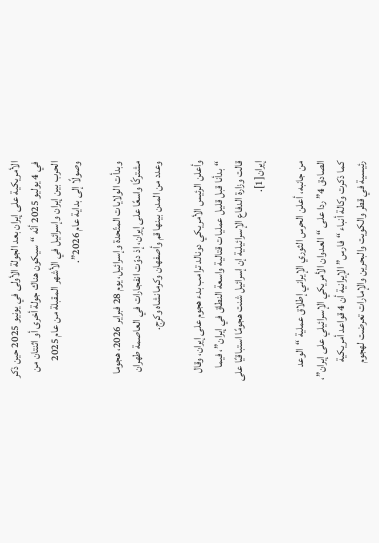الأمريكية على إيران بعد الجولة الأولى في يونيو 2025 حين ذكر في 4 يوليو 2025 أنّه “سيكون هناك جولة أخرى أو اثنتان من الحرب بين إيران وإسرائيل في الأشهر المقبلة من عام 2025 وصولًا إلى بداية عام 2026”.

وبدأت الولايات المتّحدة وإسرائيل، يوم 28 فبراير 2026، هجوما مشتركًا واسعًا على إيران، إذ دوّت انفجارات في العاصمة طهران وعدد من المدن بينها قم وأصفهان وكرمانشاه وكرج.

وأعلن الرئيس الأمريكي دونالد ترامب بدء هجوم على إيران، وقال “بدأنا قبل قليل عمليات قتالية واسعة النطاق في إيران”، فيما قالت وزارة الدفاع الإسرائيلية إن إسرائيل شنت هجومًا استباقيًا على إيران[1].

من جانبه، أعلن الحرس الثوري الإيراني إطلاق عملية “الوعد الصادق 4” ردا على “العدوان الأمريكي الإسرائيلي على إيران”، كما ذكرت وكالة أنباء “فارس” الإيرانية أن 4 قواعد أمريكية رئيسية في قطر والكويت والبحرين والإمارات تعرضت لهجوم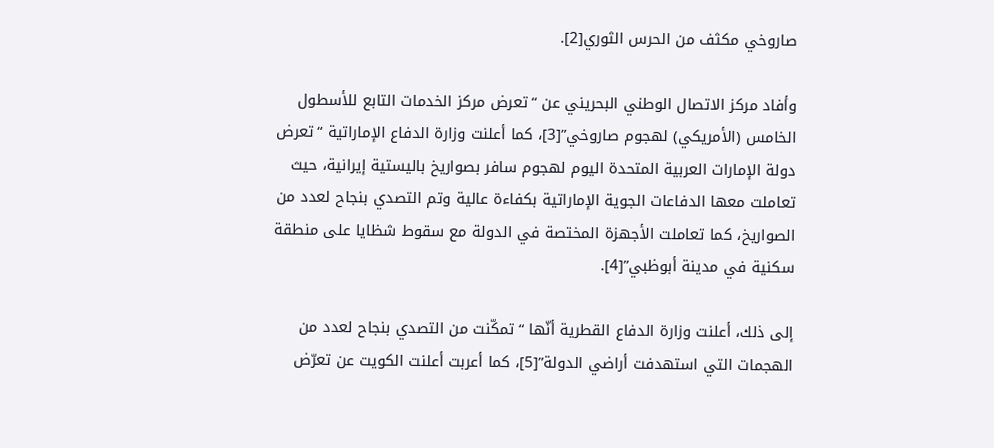صاروخي مكثف من الحرس الثوري[2].

وأفاد مركز الاتصال الوطني البحريني عن “تعرض مركز الخدمات التابع للأسطول الخامس (الأمريكي) لهجوم صاروخي”[3]، كما أعلنت وزارة الدفاع الإماراتية “تعرض دولة الإمارات العربية المتحدة اليوم لهجوم سافر بصواريخ باليستية إيرانية، حيث تعاملت معها الدفاعات الجوية الإماراتية بكفاءة عالية وتم التصدي بنجاح لعدد من الصواريخ، كما تعاملت الأجهزة المختصة في الدولة مع سقوط شظايا على منطقة سكنية في مدينة أبوظبي”[4].

إلى ذلك، أعلنت وزارة الدفاع القطرية أنّها “تمكّنت من التصدي بنجاح لعدد من الهجمات التي استهدفت أراضي الدولة”[5]، كما أعربت أعلنت الكويت عن تعرّض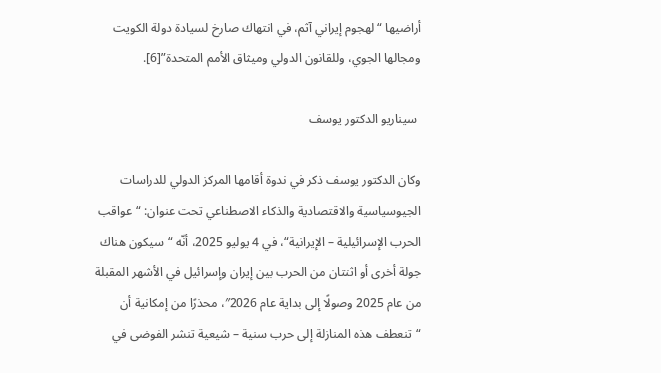أراضيها “لهجوم إيراني آثم، في انتهاك صارخ لسيادة دولة الكويت ومجالها الجوي، وللقانون الدولي وميثاق الأمم المتحدة”[6].

 سيناريو الدكتور يوسف

وكان الدكتور يوسف ذكر في ندوة أقامها المركز الدولي للدراسات الجيوسياسية والاقتصادية والذكاء الاصطناعي تحت عنوان: “عواقب الحرب الإسرائيلية – الإيرانية“، في 4 يوليو 2025، أنّه “سيكون هناك جولة أخرى أو اثنتان من الحرب بين إيران وإسرائيل في الأشهر المقبلة من عام 2025 وصولًا إلى بداية عام 2026″، محذرًا من إمكانية أن “تنعطف هذه المنازلة إلى حرب سنية – شيعية تنشر الفوضى في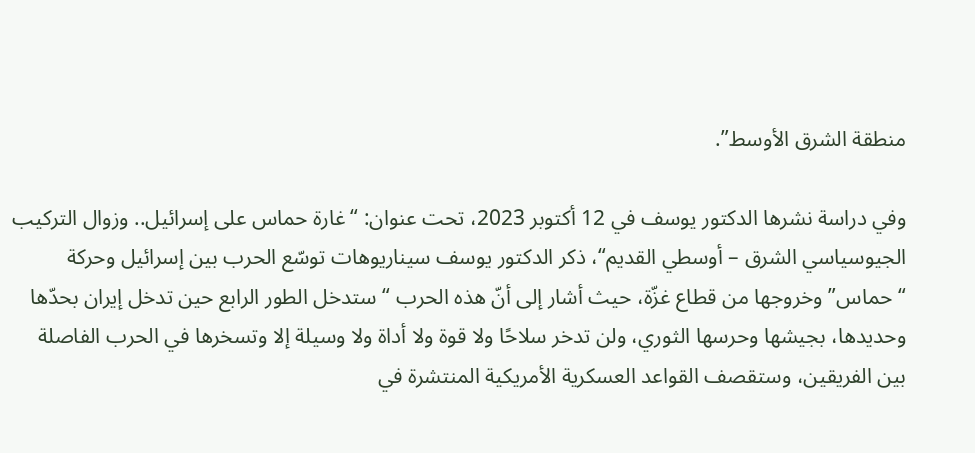منطقة الشرق الأوسط”.

وفي دراسة نشرها الدكتور يوسف في 12 أكتوبر 2023، تحت عنوان: “غارة حماس على إسرائيل.. وزوال التركيب الجيوسياسي الشرق – أوسطي القديم“، ذكر الدكتور يوسف سيناريوهات توسّع الحرب بين إسرائيل وحركة “حماس” وخروجها من قطاع غزّة، حيث أشار إلى أنّ هذه الحرب “ستدخل الطور الرابع حين تدخل إيران بحدّها وحديدها، بجيشها وحرسها الثوري، ولن تدخر سلاحًا ولا قوة ولا أداة ولا وسيلة إلا وتسخرها في الحرب الفاصلة بين الفريقين، وستقصف القواعد العسكرية الأمريكية المنتشرة في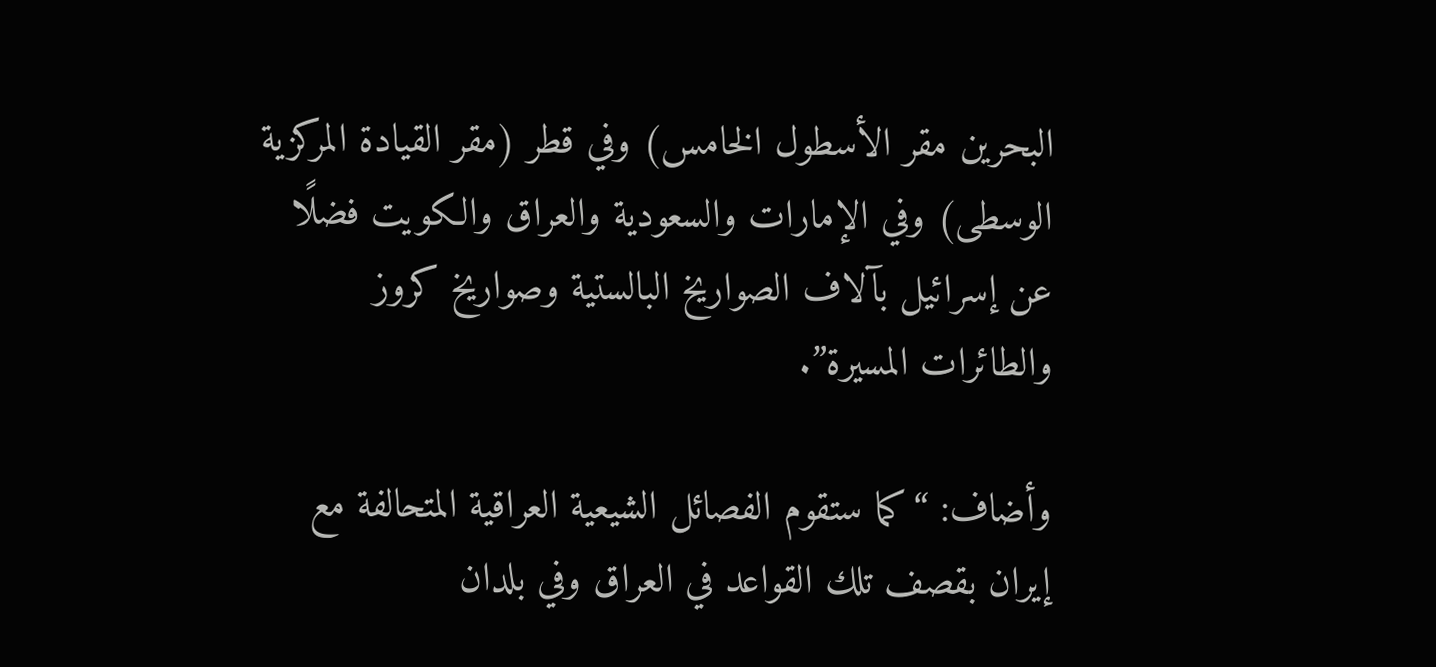البحرين مقر الأسطول الخامس) وفي قطر (مقر القيادة المركزية الوسطى) وفي الإمارات والسعودية والعراق والكويت فضلًا عن إسرائيل بآلاف الصواريخ البالستية وصواريخ كروز والطائرات المسيرة”.

وأضاف: “كما ستقوم الفصائل الشيعية العراقية المتحالفة مع إيران بقصف تلك القواعد في العراق وفي بلدان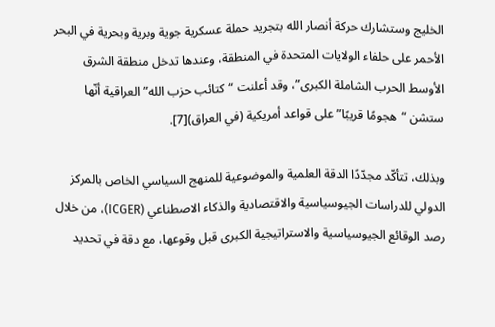الخليج وستشارك حركة أنصار الله بتجريد حملة عسكرية جوية وبرية وبحرية في البحر الأحمر على حلفاء الولايات المتحدة في المنطقة، وعندها تدخل منطقة الشرق الأوسط الحرب الشاملة الكبرى”، وقد أعلنت “كتائب حزب الله” العراقية أنّها ستشن “هجومًا قريبًا” على قواعد أمريكية (في العراق)[7].

وبذلك، تتأكّد مجدّدًا الدقة العلمية والموضوعية للمنهج السياسي الخاص بالمركز الدولي للدراسات الجيوسياسية والاقتصادية والذكاء الاصطناعي (ICGER)، من خلال رصد الوقائع الجيوسياسية والاستراتيجية الكبرى قبل وقوعها، مع دقة في تحديد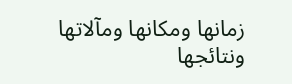زمانها ومكانها ومآلاتها ونتائجها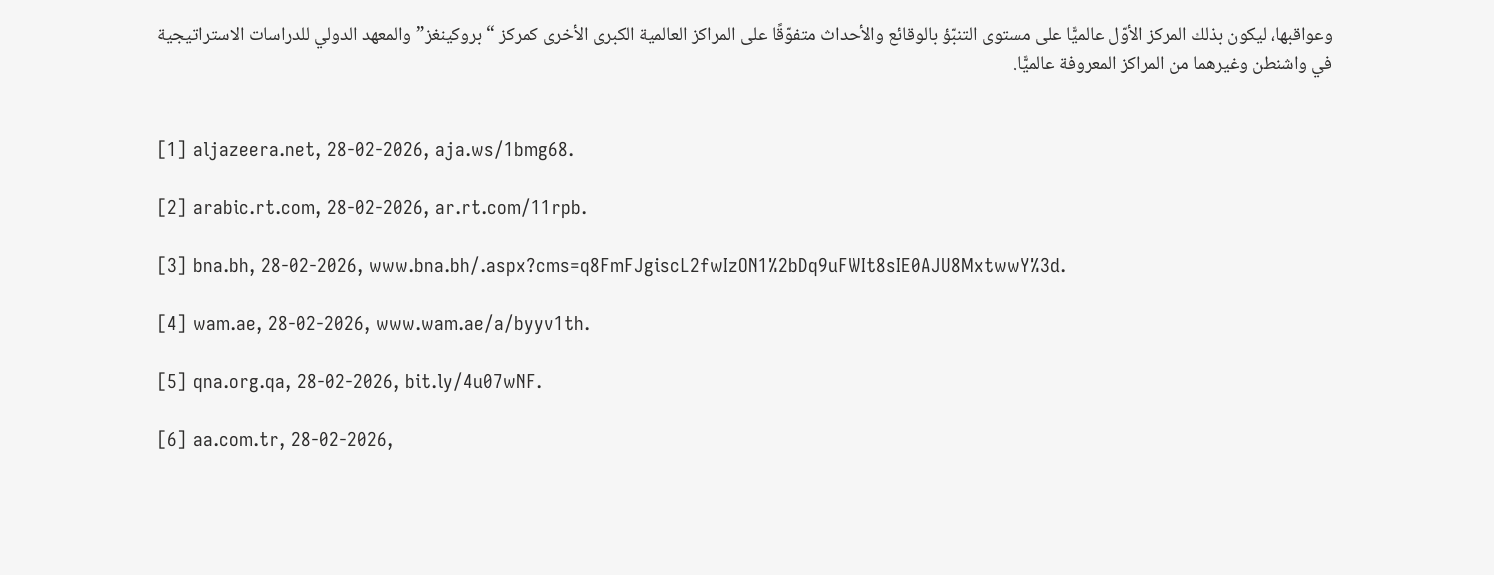وعواقبها، ليكون بذلك المركز الأوّل عالميًّا على مستوى التنبّؤ بالوقائع والأحداث متفوّقًا على المراكز العالمية الكبرى الأخرى كمركز “بروكينغز” والمعهد الدولي للدراسات الاستراتيجية في واشنطن وغيرهما من المراكز المعروفة عالميًّا.


[1] aljazeera.net, 28-02-2026, aja.ws/1bmg68.

[2] arabic.rt.com, 28-02-2026, ar.rt.com/11rpb.

[3] bna.bh, 28-02-2026, www.bna.bh/.aspx?cms=q8FmFJgiscL2fwIzON1%2bDq9uFWIt8sIE0AJU8MxtwwY%3d.

[4] wam.ae, 28-02-2026, www.wam.ae/a/byyv1th.

[5] qna.org.qa, 28-02-2026, bit.ly/4u07wNF.

[6] aa.com.tr, 28-02-2026,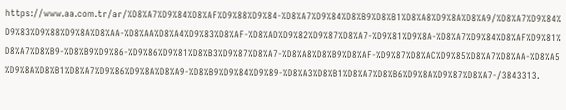https://www.aa.com.tr/ar/%D8%A7%D9%84%D8%AF%D9%88%D9%84-%D8%A7%D9%84%D8%B9%D8%B1%D8%A8%D9%8A%D8%A9/%D8%A7%D9%84%D9%83%D9%88%D9%8A%D8%AA-%D8%AA%D8%A4%D9%83%D8%AF-%D8%AD%D9%82%D9%87%D8%A7-%D9%81%D9%8A-%D8%A7%D9%84%D8%AF%D9%81%D8%A7%D8%B9-%D8%B9%D9%86-%D9%86%D9%81%D8%B3%D9%87%D8%A7-%D8%A8%D8%B9%D8%AF-%D9%87%D8%AC%D9%85%D8%A7%D8%AA-%D8%A5%D9%8A%D8%B1%D8%A7%D9%86%D9%8A%D8%A9-%D8%B9%D9%84%D9%89-%D8%A3%D8%B1%D8%A7%D8%B6%D9%8A%D9%87%D8%A7-/3843313.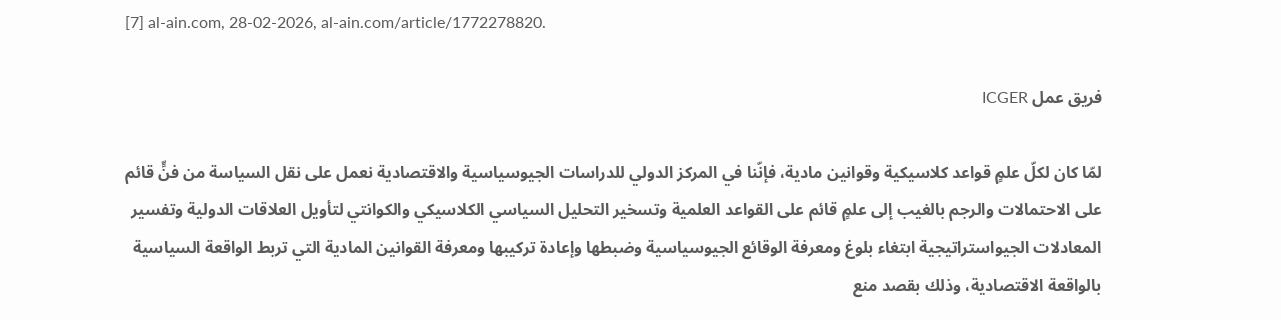[7] al-ain.com, 28-02-2026, al-ain.com/article/1772278820.

فريق عمل ICGER

لمّا كان لكلّ علمٍ قواعد كلاسيكية وقوانين مادية، فإنّنا في المركز الدولي للدراسات الجيوسياسية والاقتصادية نعمل على نقل السياسة من فنٍّ قائم على الاحتمالات والرجم بالغيب إلى علمٍ قائم على القواعد العلمية وتسخير التحليل السياسي الكلاسيكي والكوانتي لتأويل العلاقات الدولية وتفسير المعادلات الجيواستراتيجية ابتغاء بلوغ ومعرفة الوقائع الجيوسياسية وضبطها وإعادة تركيبها ومعرفة القوانين المادية التي تربط الواقعة السياسية بالواقعة الاقتصادية، وذلك بقصد منع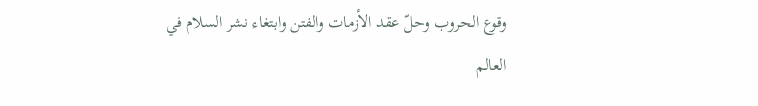وقوع الحروب وحلّ عقد الأزمات والفتن وابتغاء نشر السلام في العالم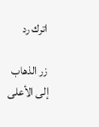اترك رد

زر الذهاب إلى الأعلى